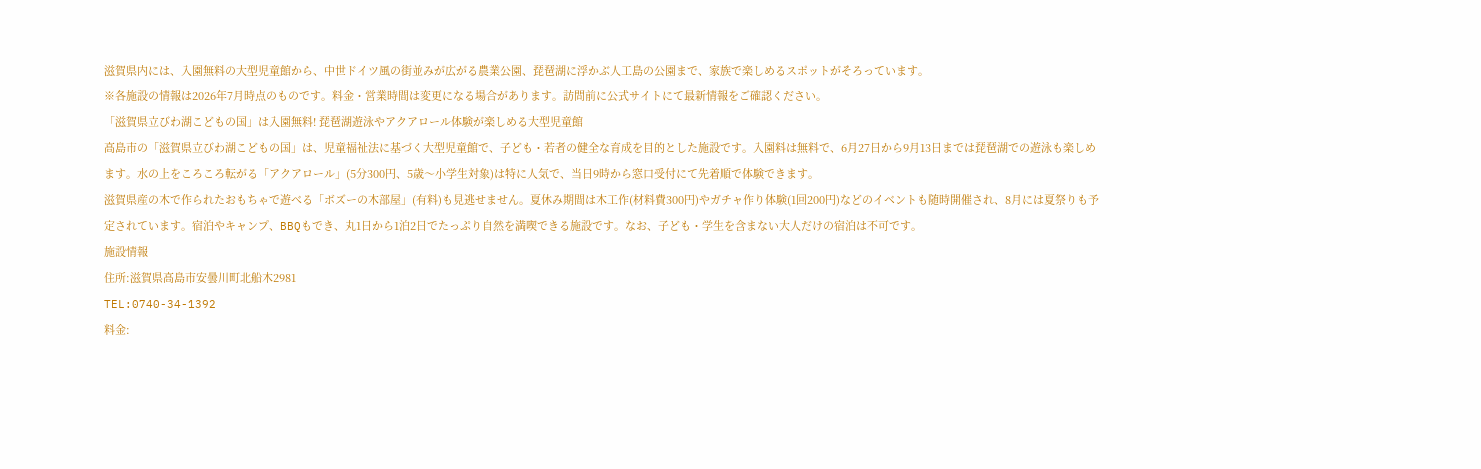滋賀県内には、入園無料の大型児童館から、中世ドイツ風の街並みが広がる農業公園、琵琶湖に浮かぶ人工島の公園まで、家族で楽しめるスポットがそろっています。
※各施設の情報は2026年7月時点のものです。料金・営業時間は変更になる場合があります。訪問前に公式サイトにて最新情報をご確認ください。
「滋賀県立びわ湖こどもの国」は入園無料! 琵琶湖遊泳やアクアロール体験が楽しめる大型児童館
高島市の「滋賀県立びわ湖こどもの国」は、児童福祉法に基づく大型児童館で、子ども・若者の健全な育成を目的とした施設です。入園料は無料で、6月27日から9月13日までは琵琶湖での遊泳も楽しめます。水の上をころころ転がる「アクアロール」(5分300円、5歳〜小学生対象)は特に人気で、当日9時から窓口受付にて先着順で体験できます。
滋賀県産の木で作られたおもちゃで遊べる「ボズーの木部屋」(有料)も見逃せません。夏休み期間は木工作(材料費300円)やガチャ作り体験(1回200円)などのイベントも随時開催され、8月には夏祭りも予定されています。宿泊やキャンプ、BBQもでき、丸1日から1泊2日でたっぷり自然を満喫できる施設です。なお、子ども・学生を含まない大人だけの宿泊は不可です。
施設情報
住所:滋賀県高島市安曇川町北船木2981
TEL:0740-34-1392
料金: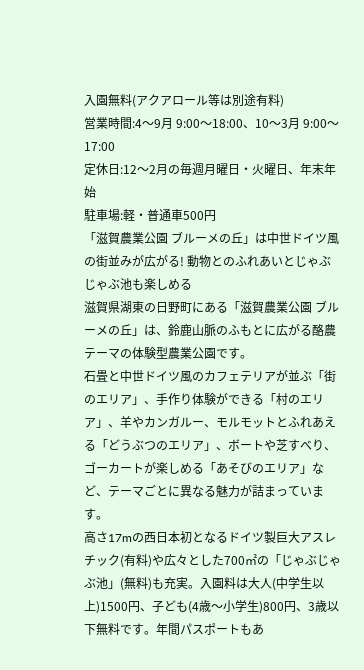入園無料(アクアロール等は別途有料)
営業時間:4〜9月 9:00〜18:00、10〜3月 9:00〜17:00
定休日:12〜2月の毎週月曜日・火曜日、年末年始
駐車場:軽・普通車500円
「滋賀農業公園 ブルーメの丘」は中世ドイツ風の街並みが広がる! 動物とのふれあいとじゃぶじゃぶ池も楽しめる
滋賀県湖東の日野町にある「滋賀農業公園 ブルーメの丘」は、鈴鹿山脈のふもとに広がる酪農テーマの体験型農業公園です。
石畳と中世ドイツ風のカフェテリアが並ぶ「街のエリア」、手作り体験ができる「村のエリア」、羊やカンガルー、モルモットとふれあえる「どうぶつのエリア」、ボートや芝すべり、ゴーカートが楽しめる「あそびのエリア」など、テーマごとに異なる魅力が詰まっています。
高さ17mの西日本初となるドイツ製巨大アスレチック(有料)や広々とした700㎡の「じゃぶじゃぶ池」(無料)も充実。入園料は大人(中学生以上)1500円、子ども(4歳〜小学生)800円、3歳以下無料です。年間パスポートもあ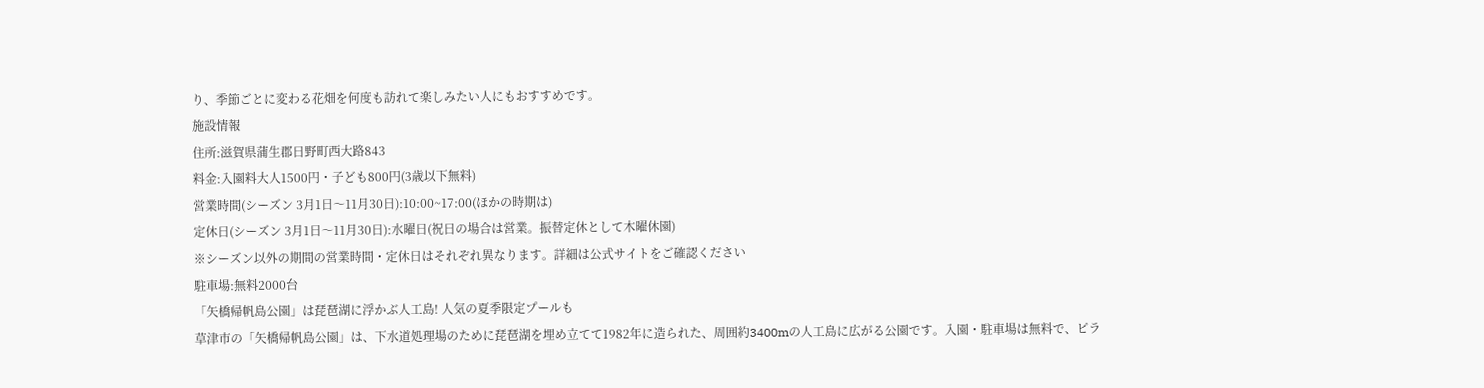り、季節ごとに変わる花畑を何度も訪れて楽しみたい人にもおすすめです。
施設情報
住所:滋賀県蒲生郡日野町西大路843
料金:入園料大人1500円・子ども800円(3歳以下無料)
営業時間(シーズン 3月1日〜11月30日):10:00~17:00(ほかの時期は)
定休日(シーズン 3月1日〜11月30日):水曜日(祝日の場合は営業。振替定休として木曜休園)
※シーズン以外の期間の営業時間・定休日はそれぞれ異なります。詳細は公式サイトをご確認ください
駐車場:無料2000台
「矢橋帰帆島公園」は琵琶湖に浮かぶ人工島! 人気の夏季限定プールも
草津市の「矢橋帰帆島公園」は、下水道処理場のために琵琶湖を埋め立てて1982年に造られた、周囲約3400mの人工島に広がる公園です。入園・駐車場は無料で、ピラ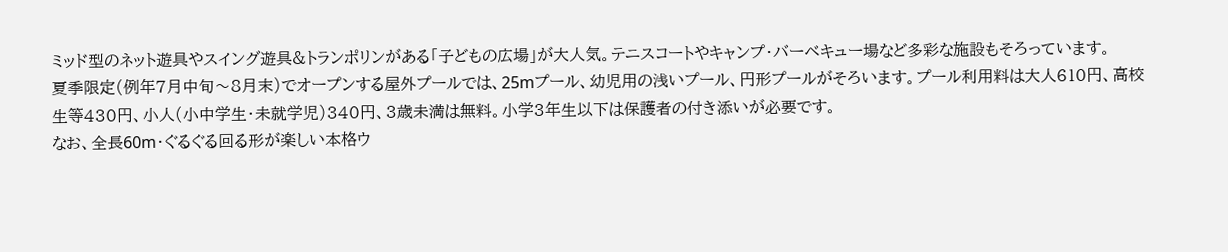ミッド型のネット遊具やスイング遊具&トランポリンがある「子どもの広場」が大人気。テニスコートやキャンプ・バーベキュー場など多彩な施設もそろっています。
夏季限定(例年7月中旬〜8月末)でオープンする屋外プールでは、25mプール、幼児用の浅いプール、円形プールがそろいます。プール利用料は大人610円、高校生等430円、小人(小中学生・未就学児)340円、3歳未満は無料。小学3年生以下は保護者の付き添いが必要です。
なお、全長60m・ぐるぐる回る形が楽しい本格ウ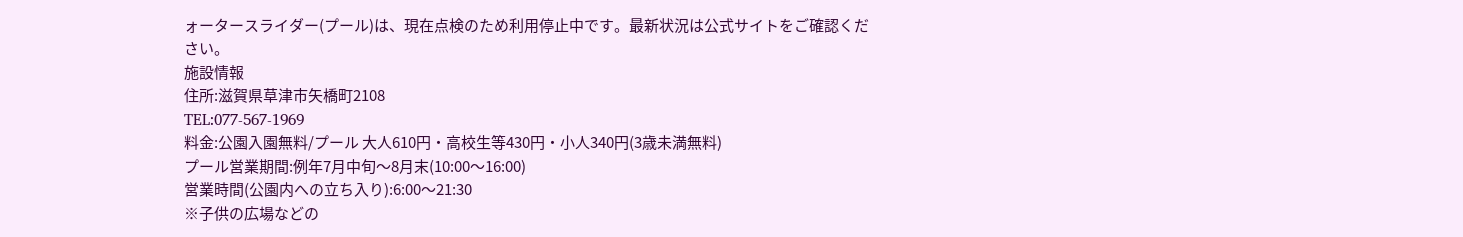ォータースライダー(プール)は、現在点検のため利用停止中です。最新状況は公式サイトをご確認ください。
施設情報
住所:滋賀県草津市矢橋町2108
TEL:077-567-1969
料金:公園入園無料/プール 大人610円・高校生等430円・小人340円(3歳未満無料)
プール営業期間:例年7月中旬〜8月末(10:00〜16:00)
営業時間(公園内への立ち入り):6:00〜21:30
※子供の広場などの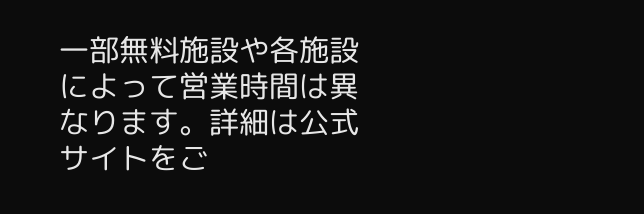一部無料施設や各施設によって営業時間は異なります。詳細は公式サイトをご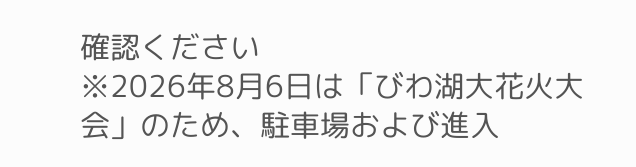確認ください
※2026年8月6日は「びわ湖大花火大会」のため、駐車場および進入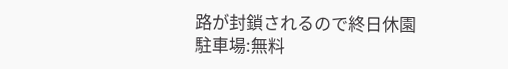路が封鎖されるので終日休園
駐車場:無料